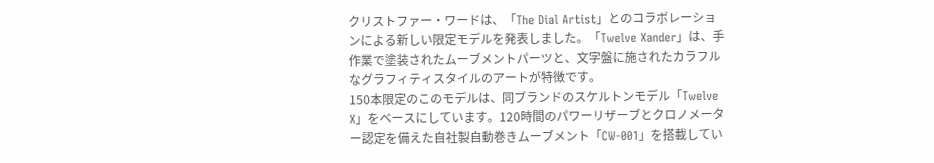クリストファー・ワードは、「The Dial Artist」とのコラボレーションによる新しい限定モデルを発表しました。「Twelve Xander」は、手作業で塗装されたムーブメントパーツと、文字盤に施されたカラフルなグラフィティスタイルのアートが特徴です。
150本限定のこのモデルは、同ブランドのスケルトンモデル「Twelve X」をベースにしています。120時間のパワーリザーブとクロノメーター認定を備えた自社製自動巻きムーブメント「CW-001」を搭載してい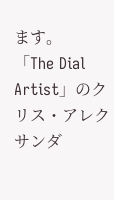ます。
「The Dial Artist」のクリス・アレクサンダ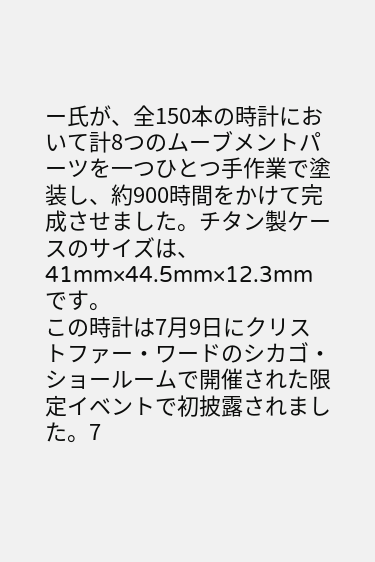ー氏が、全150本の時計において計8つのムーブメントパーツを一つひとつ手作業で塗装し、約900時間をかけて完成させました。チタン製ケースのサイズは、41mm×44.5mm×12.3mmです。
この時計は7月9日にクリストファー・ワードのシカゴ・ショールームで開催された限定イベントで初披露されました。7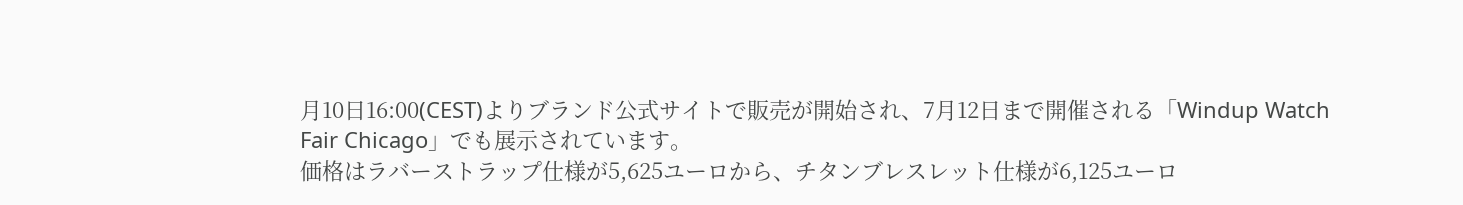月10日16:00(CEST)よりブランド公式サイトで販売が開始され、7月12日まで開催される「Windup Watch Fair Chicago」でも展示されています。
価格はラバーストラップ仕様が5,625ユーロから、チタンブレスレット仕様が6,125ユーロ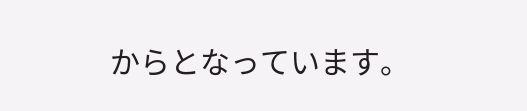からとなっています。